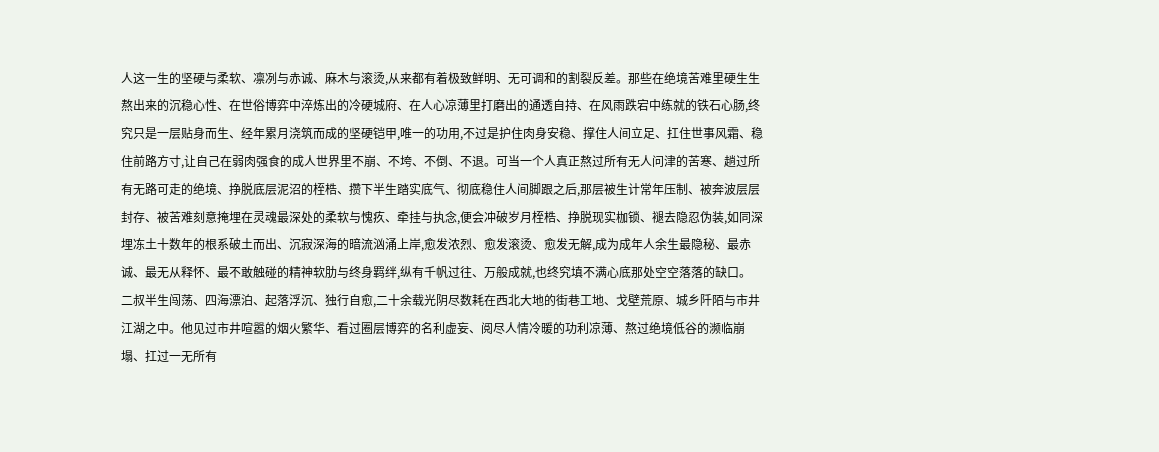人这一生的坚硬与柔软、凛冽与赤诚、麻木与滚烫,从来都有着极致鲜明、无可调和的割裂反差。那些在绝境苦难里硬生生熬出来的沉稳心性、在世俗博弈中淬炼出的冷硬城府、在人心凉薄里打磨出的通透自持、在风雨跌宕中练就的铁石心肠,终究只是一层贴身而生、经年累月浇筑而成的坚硬铠甲,唯一的功用,不过是护住肉身安稳、撑住人间立足、扛住世事风霜、稳住前路方寸,让自己在弱肉强食的成人世界里不崩、不垮、不倒、不退。可当一个人真正熬过所有无人问津的苦寒、趟过所有无路可走的绝境、挣脱底层泥沼的桎梏、攒下半生踏实底气、彻底稳住人间脚跟之后,那层被生计常年压制、被奔波层层封存、被苦难刻意掩埋在灵魂最深处的柔软与愧疚、牵挂与执念,便会冲破岁月桎梏、挣脱现实枷锁、褪去隐忍伪装,如同深埋冻土十数年的根系破土而出、沉寂深海的暗流汹涌上岸,愈发浓烈、愈发滚烫、愈发无解,成为成年人余生最隐秘、最赤诚、最无从释怀、最不敢触碰的精神软肋与终身羁绊,纵有千帆过往、万般成就,也终究填不满心底那处空空落落的缺口。
二叔半生闯荡、四海漂泊、起落浮沉、独行自愈,二十余载光阴尽数耗在西北大地的街巷工地、戈壁荒原、城乡阡陌与市井江湖之中。他见过市井喧嚣的烟火繁华、看过圈层博弈的名利虚妄、阅尽人情冷暖的功利凉薄、熬过绝境低谷的濒临崩塌、扛过一无所有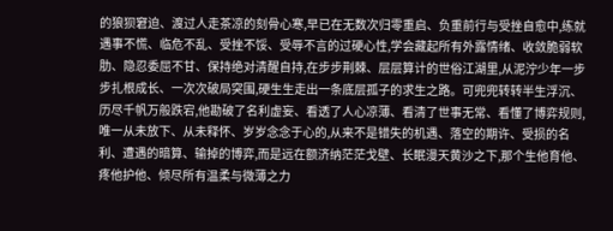的狼狈窘迫、渡过人走茶凉的刻骨心寒,早已在无数次归零重启、负重前行与受挫自愈中,练就遇事不慌、临危不乱、受挫不馁、受辱不言的过硬心性,学会藏起所有外露情绪、收敛脆弱软肋、隐忍委屈不甘、保持绝对清醒自持,在步步荆棘、层层算计的世俗江湖里,从泥泞少年一步步扎根成长、一次次破局突围,硬生生走出一条底层孤子的求生之路。可兜兜转转半生浮沉、历尽千帆万般跌宕,他勘破了名利虚妄、看透了人心凉薄、看清了世事无常、看懂了博弈规则,唯一从未放下、从未释怀、岁岁念念于心的,从来不是错失的机遇、落空的期许、受损的名利、遭遇的暗算、输掉的博弈,而是远在额济纳茫茫戈壁、长眠漫天黄沙之下,那个生他育他、疼他护他、倾尽所有温柔与微薄之力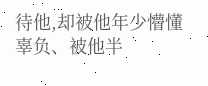待他,却被他年少懵懂辜负、被他半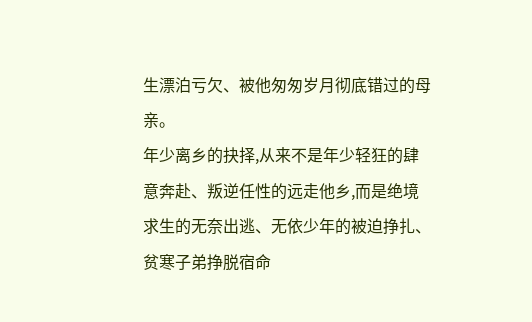生漂泊亏欠、被他匆匆岁月彻底错过的母亲。
年少离乡的抉择,从来不是年少轻狂的肆意奔赴、叛逆任性的远走他乡,而是绝境求生的无奈出逃、无依少年的被迫挣扎、贫寒子弟挣脱宿命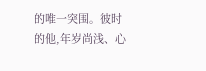的唯一突围。彼时的他,年岁尚浅、心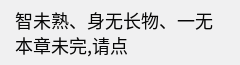智未熟、身无长物、一无
本章未完,请点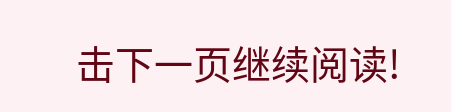击下一页继续阅读!